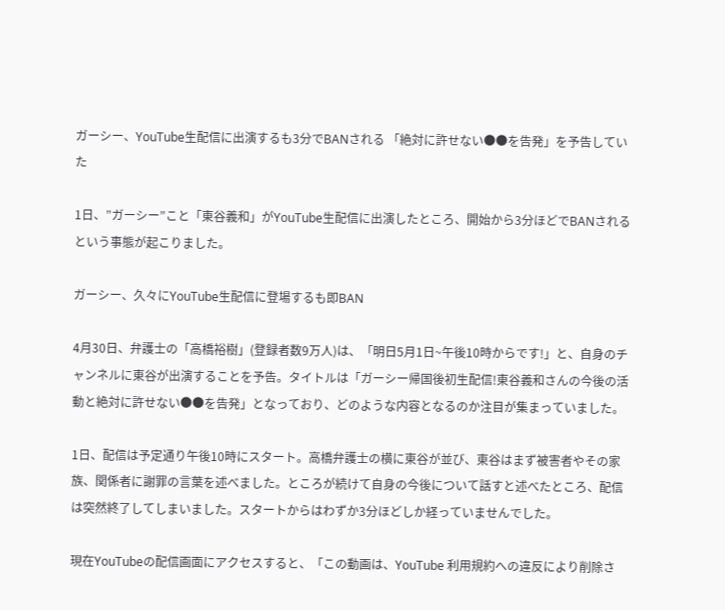ガーシー、YouTube生配信に出演するも3分でBANされる 「絶対に許せない●●を告発」を予告していた

1日、”ガーシー”こと「東谷義和」がYouTube生配信に出演したところ、開始から3分ほどでBANされるという事態が起こりました。

ガーシー、久々にYouTube生配信に登場するも即BAN

4月30日、弁護士の「高橋裕樹」(登録者数9万人)は、「明日5月1日~午後10時からです!」と、自身のチャンネルに東谷が出演することを予告。タイトルは「ガーシー帰国後初生配信!東谷義和さんの今後の活動と絶対に許せない●●を告発」となっており、どのような内容となるのか注目が集まっていました。

1日、配信は予定通り午後10時にスタート。高橋弁護士の横に東谷が並び、東谷はまず被害者やその家族、関係者に謝罪の言葉を述べました。ところが続けて自身の今後について話すと述べたところ、配信は突然終了してしまいました。スタートからはわずか3分ほどしか経っていませんでした。

現在YouTubeの配信画面にアクセスすると、「この動画は、YouTube 利用規約への違反により削除さ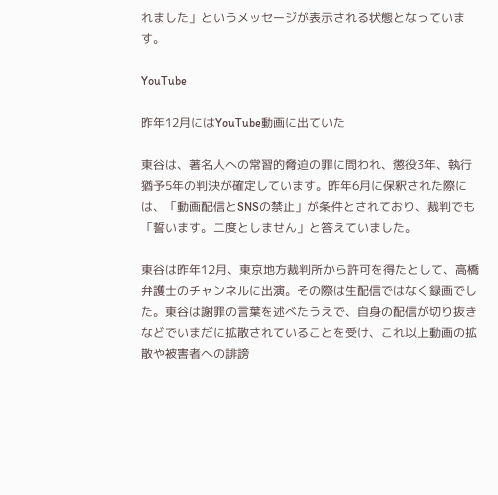れました」というメッセージが表示される状態となっています。

YouTube

昨年12月にはYouTube動画に出ていた

東谷は、著名人への常習的脅迫の罪に問われ、懲役3年、執行猶予5年の判決が確定しています。昨年6月に保釈された際には、「動画配信とSNSの禁止」が条件とされており、裁判でも「誓います。二度としません」と答えていました。

東谷は昨年12月、東京地方裁判所から許可を得たとして、高橋弁護士のチャンネルに出演。その際は生配信ではなく録画でした。東谷は謝罪の言葉を述べたうえで、自身の配信が切り抜きなどでいまだに拡散されていることを受け、これ以上動画の拡散や被害者への誹謗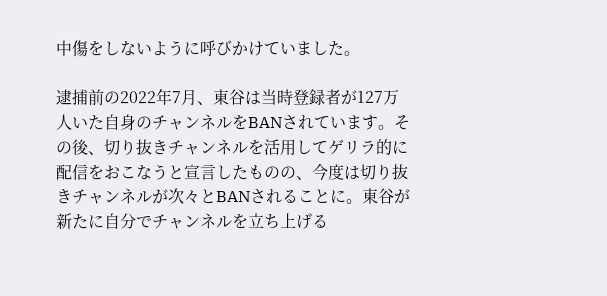中傷をしないように呼びかけていました。

逮捕前の2022年7月、東谷は当時登録者が127万人いた自身のチャンネルをBANされています。その後、切り抜きチャンネルを活用してゲリラ的に配信をおこなうと宣言したものの、今度は切り抜きチャンネルが次々とBANされることに。東谷が新たに自分でチャンネルを立ち上げる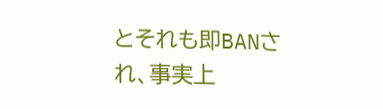とそれも即BANされ、事実上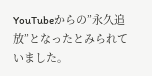YouTubeからの”永久追放”となったとみられていました。